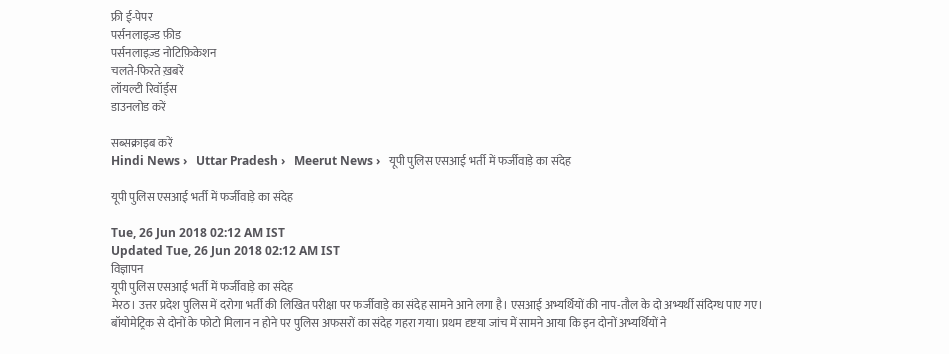फ्री ई-पेपर
पर्सनलाइज़्ड फ़ीड
पर्सनलाइज़्ड नोटिफ़िकेशन
चलते-फिरते ख़बरें
लॉयल्टी रिवॉर्ड्स
डाउनलोड करें

सब्सक्राइब करें
Hindi News ›   Uttar Pradesh ›   Meerut News ›   यूपी पुलिस एसआई भर्ती में फर्जीवाड़े का संदेह

यूपी पुलिस एसआई भर्ती में फर्जीवाड़े का संदेह

Tue, 26 Jun 2018 02:12 AM IST
Updated Tue, 26 Jun 2018 02:12 AM IST
विज्ञापन
यूपी पुलिस एसआई भर्ती में फर्जीवाड़े का संदेह
मेरठ। उत्तर प्रदेश पुलिस में दरोगा भर्ती की लिखित परीक्षा पर फर्जीवाड़े का संदेह सामने आने लगा है। एसआई अभ्यर्थियों की नाप-तौल के दो अभ्यर्थी संदिग्ध पाए गए। बॉयोमेट्रिक से दोनों के फोटो मिलान न होने पर पुलिस अफसरों का संदेह गहरा गया। प्रथम दृष्टया जांच में सामने आया कि इन दोनों अभ्यर्थियों ने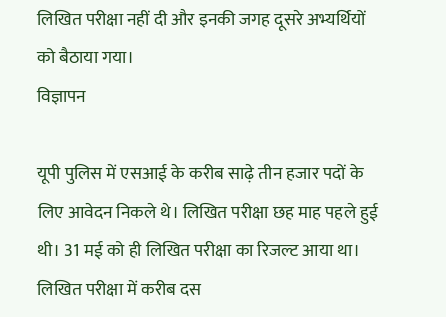लिखित परीक्षा नहीं दी और इनकी जगह दूसरे अभ्यर्थियों को बैठाया गया।
विज्ञापन

यूपी पुलिस में एसआई के करीब साढ़े तीन हजार पदों के लिए आवेदन निकले थे। लिखित परीक्षा छह माह पहले हुई थी। 31 मई को ही लिखित परीक्षा का रिजल्ट आया था। लिखित परीक्षा में करीब दस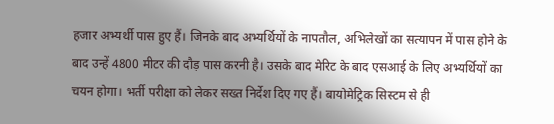हजार अभ्यर्थी पास हुए हैं। जिनके बाद अभ्यर्थियों के नापतौल, अभिलेखों का सत्यापन में पास होने के बाद उन्हें 4800 मीटर की दौड़ पास करनी है। उसके बाद मेरिट के बाद एसआई के लिए अभ्यर्थियों का चयन होगा। भर्ती परीक्षा को लेकर सख्त निर्देश दिए गए हैं। बायोमेट्रिक सिस्टम से ही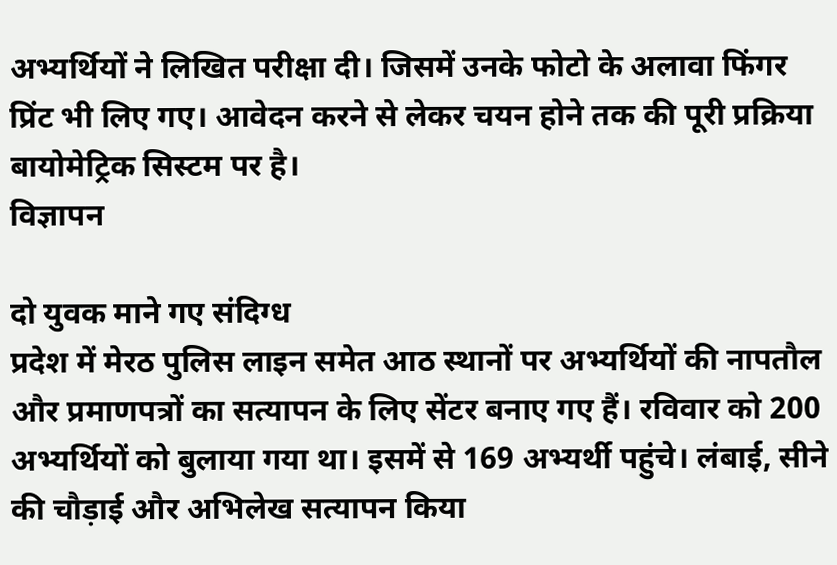अभ्यर्थियों ने लिखित परीक्षा दी। जिसमें उनके फोटो के अलावा फिंगर प्रिंट भी लिए गए। आवेदन करने से लेकर चयन होने तक की पूरी प्रक्रिया बायोमेट्रिक सिस्टम पर है।
विज्ञापन

दो युवक माने गए संदिग्ध
प्रदेश में मेरठ पुलिस लाइन समेत आठ स्थानों पर अभ्यर्थियों की नापतौल और प्रमाणपत्रों का सत्यापन के लिए सेंटर बनाए गए हैं। रविवार को 200 अभ्यर्थियों को बुलाया गया था। इसमें से 169 अभ्यर्थी पहुंचे। लंबाई, सीने की चौड़ाई और अभिलेख सत्यापन किया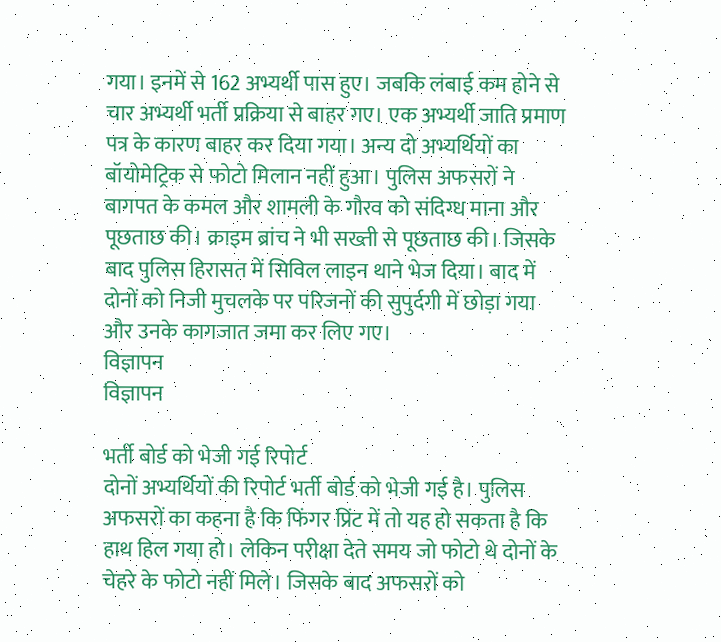गया। इनमें से 162 अभ्यर्थी पास हुए। जबकि लंबाई कम होने से चार अभ्यर्थी भर्ती प्रक्रिया से बाहर गए। एक अभ्यर्थी जाति प्रमाण पत्र के कारण बाहर कर दिया गया। अन्य दो अभ्यर्थियों का बॉयोमेट्रिक से फोटो मिलान नहीं हुआ। पुलिस अफसरों ने बागपत के कमल और शामली के गौरव को संदिग्ध माना और पूछताछ की। क्राइम ब्रांच ने भी सख्ती से पूछताछ की। जिसके बाद पुलिस हिरासत में सिविल लाइन थाने भेज दिया। बाद में दोनों को निजी मुचलके पर परिजनों की सुपुर्दगी में छोड़ा गया और उनके कागजात जमा कर लिए गए।
विज्ञापन
विज्ञापन

भर्ती बोर्ड को भेजी गई रिपोर्ट
दोनों अभ्यर्थियों की रिपोर्ट भर्ती बोर्ड को भेजी गई है। पुलिस अफसरों का कहना है कि फिंगर प्रिंट में तो यह हो सकता है कि हाथ हिल गया हो। लेकिन परीक्षा देते समय जो फोटो थे दोनों के चेहरे के फोटो नहीं मिले। जिसके बाद अफसरों को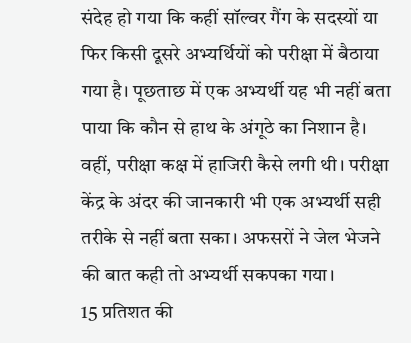संदेह हो गया कि कहीं सॉल्वर गैंग के सदस्यों या फिर किसी दूसरे अभ्यर्थियों को परीक्षा में बैठाया गया है। पूछताछ में एक अभ्यर्थी यह भी नहीं बता पाया कि कौन से हाथ के अंगूठे का निशान है। वहीं, परीक्षा कक्ष में हाजिरी कैसे लगी थी। परीक्षा केंद्र के अंदर की जानकारी भी एक अभ्यर्थी सही तरीके से नहीं बता सका। अफसरों ने जेल भेजने की बात कही तो अभ्यर्थी सकपका गया।
15 प्रतिशत की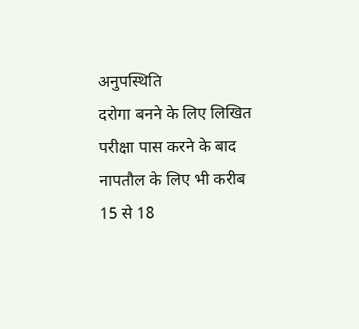अनुपस्थिति
दरोगा बनने के लिए लिखित परीक्षा पास करने के बाद नापतौल के लिए भी करीब 15 से 18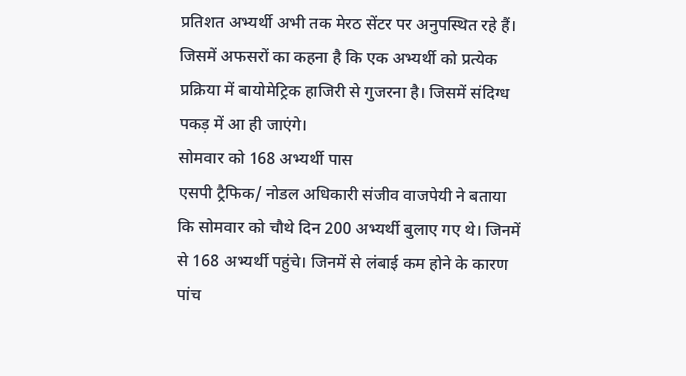प्रतिशत अभ्यर्थी अभी तक मेरठ सेंटर पर अनुपस्थित रहे हैं। जिसमें अफसरों का कहना है कि एक अभ्यर्थी को प्रत्येक प्रक्रिया में बायोमेट्रिक हाजिरी से गुजरना है। जिसमें संदिग्ध पकड़ में आ ही जाएंगे।
सोमवार को 168 अभ्यर्थी पास
एसपी ट्रैफिक/ नोडल अधिकारी संजीव वाजपेयी ने बताया कि सोमवार को चौथे दिन 200 अभ्यर्थी बुलाए गए थे। जिनमें से 168 अभ्यर्थी पहुंचे। जिनमें से लंबाई कम होने के कारण पांच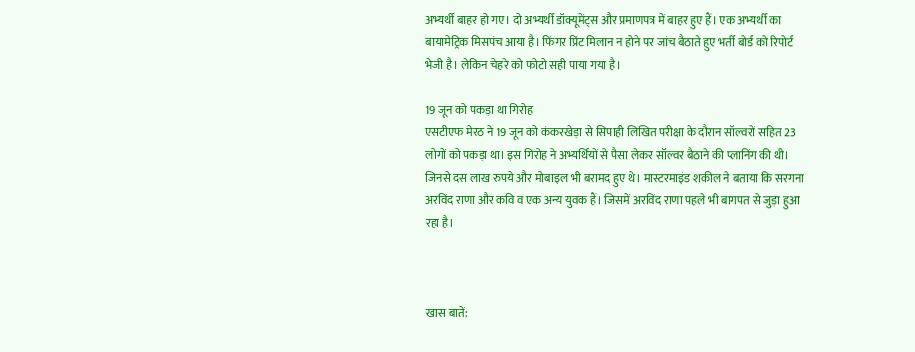अभ्यर्थी बाहर हो गए। दो अभ्यर्थी डॉक्यूमेंट्स और प्रमाणपत्र में बाहर हुए हैं। एक अभ्यर्थी का बायामेट्रिक मिसपंच आया है। फिंगर प्रिंट मिलान न होने पर जांच बैठाते हुए भर्ती बोर्ड को रिपोर्ट भेजी है। लेकिन चेहरे को फोटो सही पाया गया है।

19 जून को पकड़ा था गिरोह
एसटीएफ मेरठ ने 19 जून को कंकरखेड़ा से सिपाही लिखित परीक्षा के दौरान सॉल्वरों सहित 23 लोगों को पकड़ा था। इस गिरोह ने अभ्यर्थियों से पैसा लेकर सॉल्वर बैठाने की प्लानिंग की थी। जिनसे दस लाख रुपये और मोबाइल भी बरामद हुए थे। मास्टरमाइंड शकील ने बताया कि सरगना अरविंद राणा और कवि व एक अन्य युवक हैं। जिसमें अरविंद राणा पहले भी बागपत से जुड़ा हुआ रहा है।



खास बातें: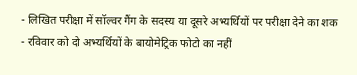- लिखित परीक्षा में सॉल्वर गैंग के सदस्य या दूसरे अभ्यर्थियों पर परीक्षा देने का शक
- रविवार को दो अभ्यर्थियों के बायोमेट्रिक फोटो का नहीं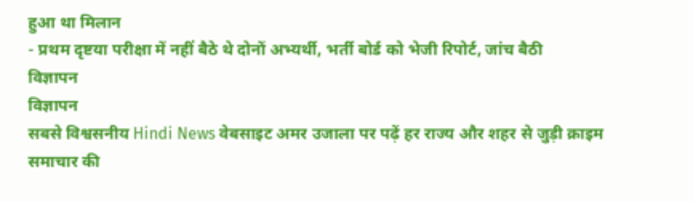हुआ था मिलान
- प्रथम दृष्टया परीक्षा में नहीं बैठे थे दोनों अभ्यर्थी, भर्ती बोर्ड को भेजी रिपोर्ट, जांच बैठी
विज्ञापन
विज्ञापन
सबसे विश्वसनीय Hindi News वेबसाइट अमर उजाला पर पढ़ें हर राज्य और शहर से जुड़ी क्राइम समाचार की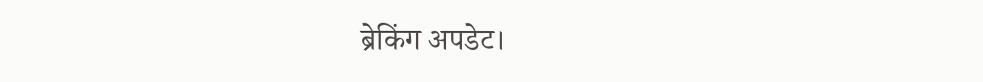ब्रेकिंग अपडेट।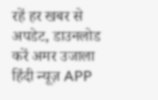रहें हर खबर से अपडेट, डाउनलोड करें अमर उजाला हिंदी न्यूज़ APP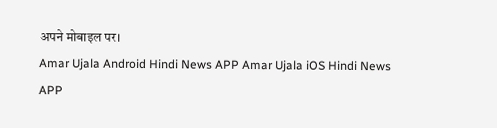अपने मोबाइल पर।
Amar Ujala Android Hindi News APP Amar Ujala iOS Hindi News APP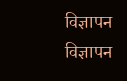विज्ञापन
विज्ञापन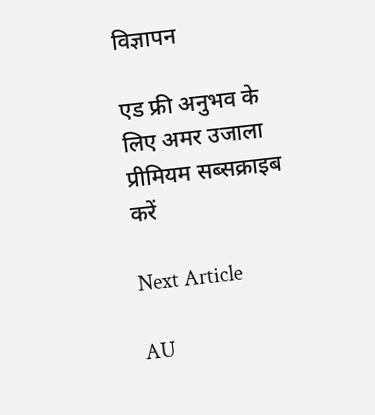विज्ञापन

एड फ्री अनुभव के लिए अमर उजाला प्रीमियम सब्सक्राइब करें

Next Article

AU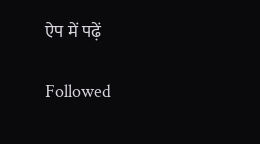ऐप में पढ़ें

Followed